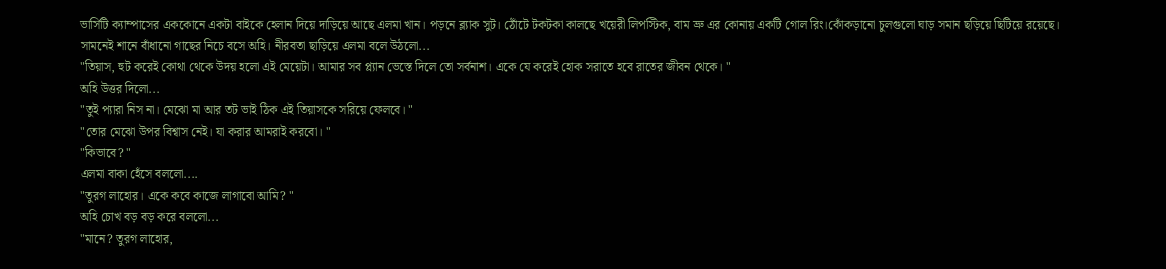ভার্সিটি ক্যাম্পাসের এককোনে একটা বাইকে হেলান দিয়ে দাড়িয়ে আছে এলমা খান। পড়নে ব্ল্যাক সুট। ঠোঁটে টকটকা কালছে খয়েরী লিপস্টিক, বাম ভ্রু এর কোনায় একটি গোল রিং।কোঁকড়ানো চুলগুলো ঘাড় সমান ছড়িয়ে ছিটিয়ে রয়েছে।
সামনেই শানে বাঁধানো গাছের নিচে বসে অহি। নীরবতা ছাড়িয়ে এলমা বলে উঠলো...
"তিয়াস, হুট করেই কোথা থেকে উদয় হলো এই মেয়েটা। আমার সব প্ল্যান ভেস্তে দিলে তো সর্বনাশ। একে যে করেই হোক সরাতে হবে রাতের জীবন থেকে। "
অহি উত্তর দিলো...
"তুই প্যারা নিস না। মেঝো মা আর তট ভাই ঠিক এই তিয়াসকে সরিয়ে ফেলবে। "
"তোর মেঝো উপর বিশ্বাস নেই। যা করার আমরাই করবো। "
"কিভাবে? "
এলমা বাকা হেঁসে বললো....
"তুরগ লাহোর। একে কবে কাজে লাগাবো আমি? "
অহি চোখ বড় বড় করে বললো...
"মানে? তুরগ লাহোর,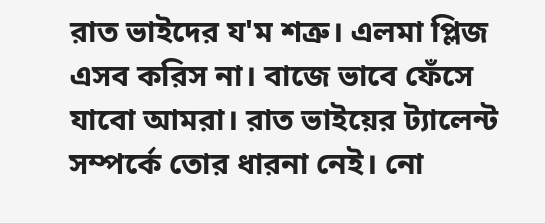রাত ভাইদের য'ম শত্রু। এলমা প্লিজ এসব করিস না। বাজে ভাবে ফেঁসে যাবো আমরা। রাত ভাইয়ের ট্যালেন্ট সম্পর্কে তোর ধারনা নেই। নো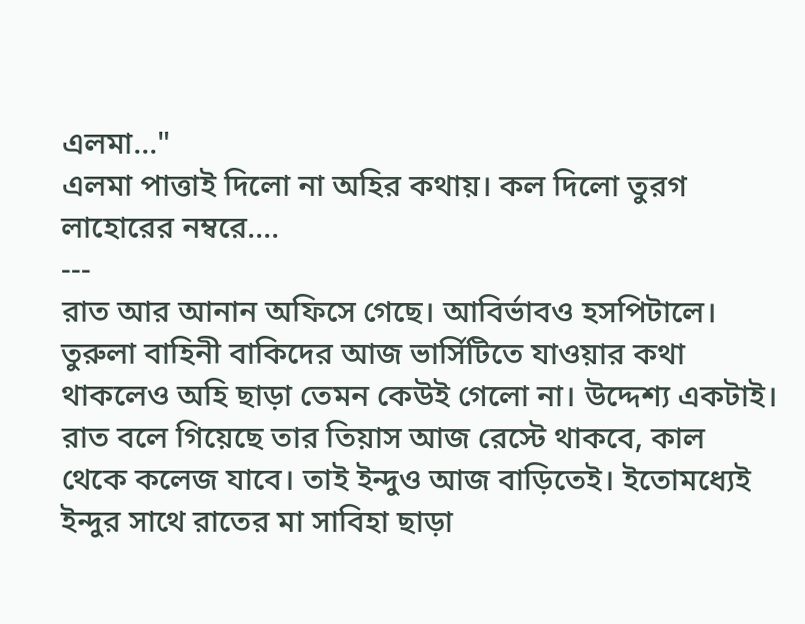এলমা..."
এলমা পাত্তাই দিলো না অহির কথায়। কল দিলো তুরগ লাহোরের নম্বরে....
---
রাত আর আনান অফিসে গেছে। আবির্ভাবও হসপিটালে। তুরুলা বাহিনী বাকিদের আজ ভার্সিটিতে যাওয়ার কথা থাকলেও অহি ছাড়া তেমন কেউই গেলো না। উদ্দেশ্য একটাই। রাত বলে গিয়েছে তার তিয়াস আজ রেস্টে থাকবে, কাল থেকে কলেজ যাবে। তাই ইন্দুও আজ বাড়িতেই। ইতোমধ্যেই ইন্দুর সাথে রাতের মা সাবিহা ছাড়া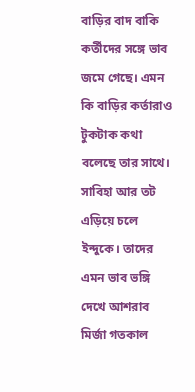বাড়ির বাদ বাকি কর্তীদের সঙ্গে ভাব জমে গেছে। এমন কি বাড়ির কর্তারাও টুকটাক কথা বলেছে তার সাথে। সাবিহা আর তট এড়িয়ে চলে ইন্দুকে। তাদের এমন ভাব ভঙ্গি দেখে আশরাব মির্জা গতকাল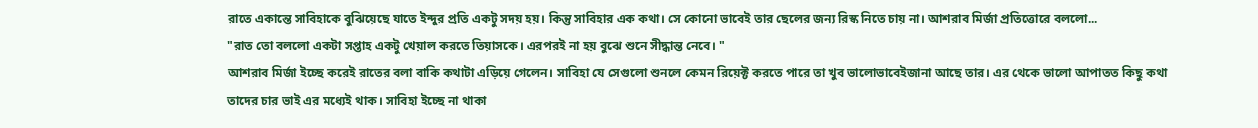রাতে একান্তে সাবিহাকে বুঝিয়েছে যাতে ইন্দুর প্রতি একটু সদয় হয়। কিন্তু সাবিহার এক কথা। সে কোনো ভাবেই তার ছেলের জন্য রিস্ক নিতে চায় না। আশরাব মির্জা প্রতিত্তোরে বললো...
"রাত তো বললো একটা সপ্তাহ একটু খেয়াল করতে তিয়াসকে। এরপরই না হয় বুঝে শুনে সীদ্ধান্ত নেবে। "
আশরাব মির্জা ইচ্ছে করেই রাতের বলা বাকি কথাটা এড়িয়ে গেলেন। সাবিহা যে সেগুলো শুনলে কেমন রিয়েক্ট করতে পারে তা খুব ভালোভাবেইজানা আছে তার। এর থেকে ভালো আপাতত কিছু কথা তাদের চার ভাই এর মধ্যেই থাক। সাবিহা ইচ্ছে না থাকা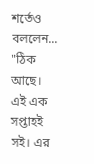শর্তেও বললেন...
"ঠিক আছে। এই এক সপ্তাহই সই। এর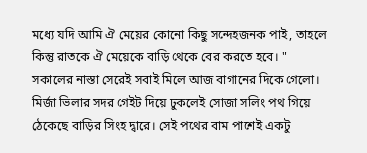মধ্যে যদি আমি ঐ মেয়ের কোনো কিছু সন্দেহজনক পাই, তাহলে কিন্তু রাতকে ঐ মেয়েকে বাড়ি থেকে বের করতে হবে। "
সকালের নাস্তা সেরেই সবাই মিলে আজ বাগানের দিকে গেলো। মির্জা ভিলার সদর গেইট দিয়ে ঢুকলেই সোজা সলিং পথ গিয়ে ঠেকেছে বাড়ির সিংহ দ্বারে। সেই পথের বাম পাশেই একটু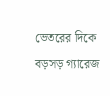ভেতরের দিকে বড়সড় গ্যারেজ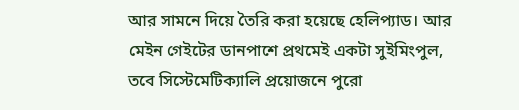আর সামনে দিয়ে তৈরি করা হয়েছে হেলিপ্যাড। আর মেইন গেইটের ডানপাশে প্রথমেই একটা সুইমিংপুল, তবে সিস্টেমেটিক্যালি প্রয়োজনে পুরো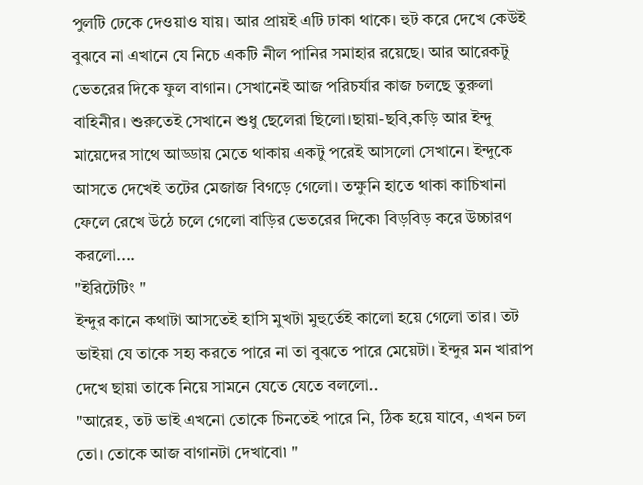পুলটি ঢেকে দেওয়াও যায়। আর প্রায়ই এটি ঢাকা থাকে। হুট করে দেখে কেউই বুঝবে না এখানে যে নিচে একটি নীল পানির সমাহার রয়েছে। আর আরেকটু ভেতরের দিকে ফুল বাগান। সেখানেই আজ পরিচর্যার কাজ চলছে তুরুলা বাহিনীর। শুরুতেই সেখানে শুধু ছেলেরা ছিলো।ছায়া-ছবি,কড়ি আর ইন্দু মায়েদের সাথে আড্ডায় মেতে থাকায় একটু পরেই আসলো সেখানে। ইন্দুকে আসতে দেখেই তটের মেজাজ বিগড়ে গেলো। তক্ষুনি হাতে থাকা কাচিখানা ফেলে রেখে উঠে চলে গেলো বাড়ির ভেতরের দিকে৷ বিড়বিড় করে উচ্চারণ করলো....
"ইরিটেটিং "
ইন্দুর কানে কথাটা আসতেই হাসি মুখটা মুহুর্তেই কালো হয়ে গেলো তার। তট ভাইয়া যে তাকে সহ্য করতে পারে না তা বুঝতে পারে মেয়েটা। ইন্দুর মন খারাপ দেখে ছায়া তাকে নিয়ে সামনে যেতে যেতে বললো..
"আরেহ, তট ভাই এখনো তোকে চিনতেই পারে নি, ঠিক হয়ে যাবে, এখন চল তো। তোকে আজ বাগানটা দেখাবো৷ "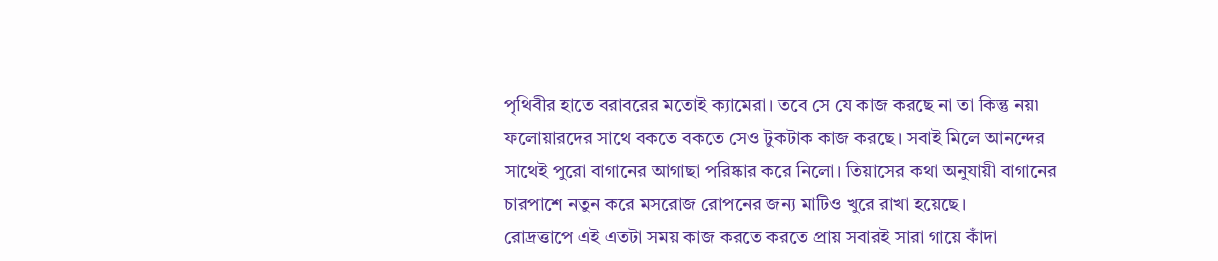পৃথিবীর হাতে বরাবরের মতোই ক্যামেরা। তবে সে যে কাজ করছে না তা কিন্তু নয়৷ ফলোয়ারদের সাথে বকতে বকতে সেও টুকটাক কাজ করছে। সবাই মিলে আনন্দের সাথেই পুরো বাগানের আগাছা পরিষ্কার করে নিলো। তিয়াসের কথা অনুযায়ী বাগানের চারপাশে নতুন করে মসরোজ রোপনের জন্য মাটিও খুরে রাখা হয়েছে।
রোদ্রত্তাপে এই এতটা সময় কাজ করতে করতে প্রায় সবারই সারা গায়ে কাঁদা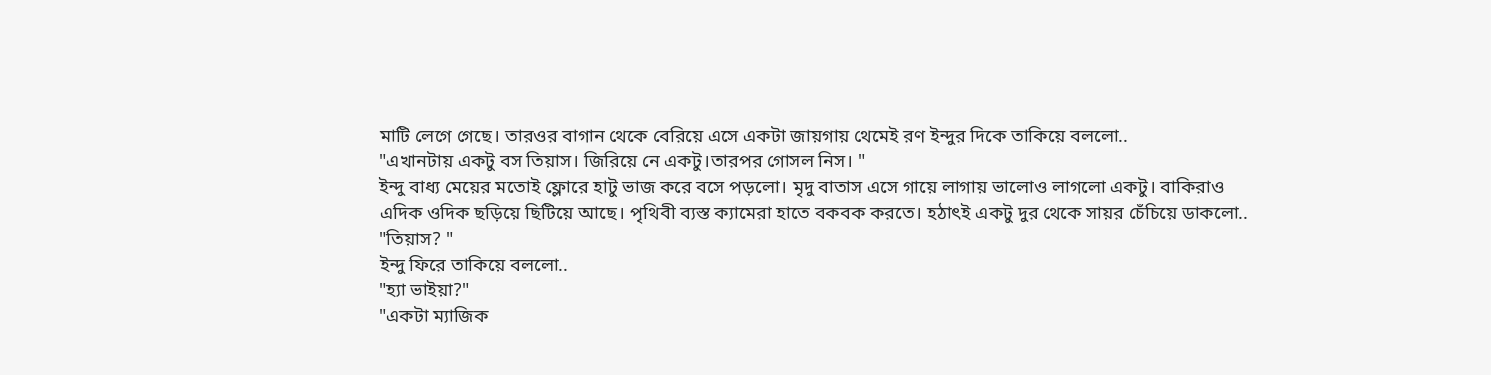মাটি লেগে গেছে। তারওর বাগান থেকে বেরিয়ে এসে একটা জায়গায় থেমেই রণ ইন্দুর দিকে তাকিয়ে বললো..
"এখানটায় একটু বস তিয়াস। জিরিয়ে নে একটু।তারপর গোসল নিস। "
ইন্দু বাধ্য মেয়ের মতোই ফ্লোরে হাটু ভাজ করে বসে পড়লো। মৃদু বাতাস এসে গায়ে লাগায় ভালোও লাগলো একটু। বাকিরাও এদিক ওদিক ছড়িয়ে ছিটিয়ে আছে। পৃথিবী ব্যস্ত ক্যামেরা হাতে বকবক করতে। হঠাৎই একটু দুর থেকে সায়র চেঁচিয়ে ডাকলো..
"তিয়াস? "
ইন্দু ফিরে তাকিয়ে বললো..
"হ্যা ভাইয়া?"
"একটা ম্যাজিক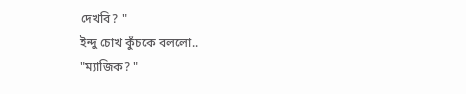দেখবি? "
ইন্দু চোখ কুঁচকে বললো..
"ম্যাজিক? "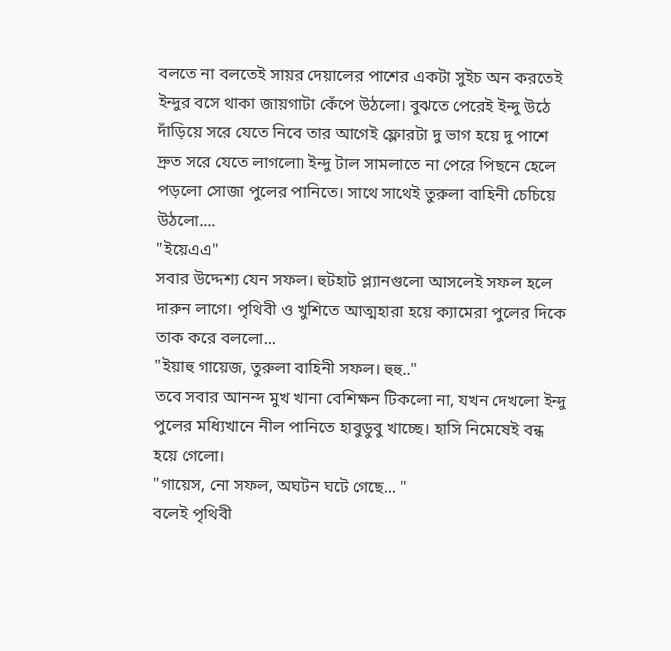বলতে না বলতেই সায়র দেয়ালের পাশের একটা সুইচ অন করতেই ইন্দুর বসে থাকা জায়গাটা কেঁপে উঠলো। বুঝতে পেরেই ইন্দু উঠে দাঁড়িয়ে সরে যেতে নিবে তার আগেই ফ্লোরটা দু ভাগ হয়ে দু পাশে দ্রুত সরে যেতে লাগলো৷ ইন্দু টাল সামলাতে না পেরে পিছনে হেলে পড়লো সোজা পুলের পানিতে। সাথে সাথেই তুরুলা বাহিনী চেচিয়ে উঠলো....
"ইয়েএএ"
সবার উদ্দেশ্য যেন সফল। হুটহাট প্ল্যানগুলো আসলেই সফল হলে দারুন লাগে। পৃথিবী ও খুশিতে আত্মহারা হয়ে ক্যামেরা পুলের দিকে তাক করে বললো...
"ইয়াহু গায়েজ, তুরুলা বাহিনী সফল। হুহু.."
তবে সবার আনন্দ মুখ খানা বেশিক্ষন টিকলো না, যখন দেখলো ইন্দু পুলের মধ্যিখানে নীল পানিতে হাবুডুবু খাচ্ছে। হাসি নিমেষেই বন্ধ হয়ে গেলো।
"গায়েস, নো সফল, অঘটন ঘটে গেছে... "
বলেই পৃথিবী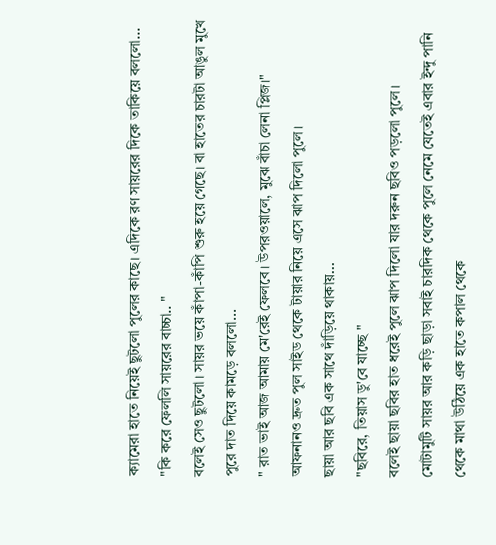ক্যামেরা হাতে নিয়েই ছুটলো পুলের কাছে। এদিকে রণ সায়রের দিকে তাকিয়ে বললো...
"কি করে ফেললি সায়রের বাচ্চা.. "
বলেই সেও ছুটলো। সায়র ভয়ে কাঁপা-কাঁপি শুরু হয়ে গেছে। বা হাতের চারটা আঙুল মুখে পুরে দাত দিয়ে কামড়ে বললো...
" রাত ভাই আজ আমায় মে'রেই ফেলবে। উপরওয়ালে, মুঝে বাঁচা লেনা প্লিজ।"
আফনানও দ্রুত পুল সাইড থেকে টায়ার নিয়ে এসে ঝাপ দিলো পুলে।
ছায়া আর ছবি এক সাথে দাঁড়িয়ে থাকায়...
"ছবিরে, তিয়াস ডু'বে যাচ্ছে "
বলেই ছায়া ছবির হাত ধরেই পুলে ঝাপ দিলো যার দরুন ছবিও পড়লো পুলে।
মোটামুটি সায়র আর কড়ি ছাড়া সবাই চারদিক থেকে পুলে নেমে যেতেই এবার ইন্দু পানি থেকে মাথা উঠিয়ে এক হাতে কপাল থেকে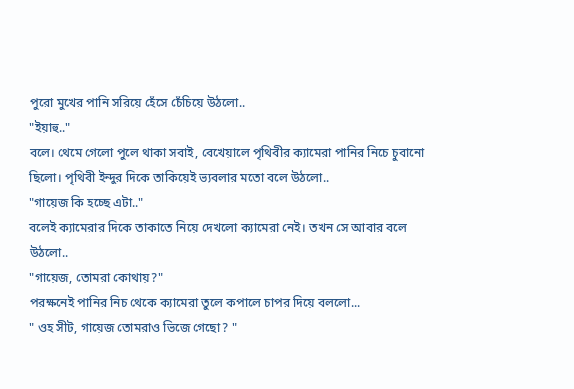পুরো মুখের পানি সরিয়ে হেঁসে চেঁচিয়ে উঠলো..
"ইয়াহু.."
বলে। থেমে গেলো পুলে থাকা সবাই, বেখেয়ালে পৃথিবীর ক্যামেরা পানির নিচে চুবানো ছিলো। পৃথিবী ইন্দুর দিকে তাকিয়েই ভ্যবলার মতো বলে উঠলো..
"গায়েজ কি হচ্ছে এটা.."
বলেই ক্যামেরার দিকে তাকাতে নিয়ে দেখলো ক্যামেরা নেই। তখন সে আবার বলে উঠলো..
"গায়েজ, তোমরা কোথায়?"
পরক্ষনেই পানির নিচ থেকে ক্যামেরা তুলে কপালে চাপর দিয়ে বললো...
" ওহ সীট, গায়েজ তোমরাও ভিজে গেছো? "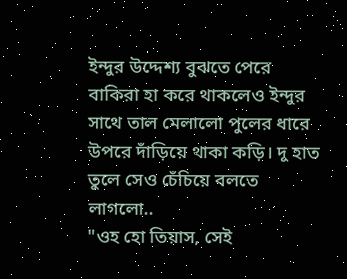ইন্দুর উদ্দেশ্য বুঝতে পেরে বাকিরা হা করে থাকলেও ইন্দুর সাথে তাল মেলালো পুলের ধারে উপরে দাঁড়িয়ে থাকা কড়ি। দু হাত তুলে সেও চেঁচিয়ে বলতে লাগলো..
"ওহ হো তিয়াস, সেই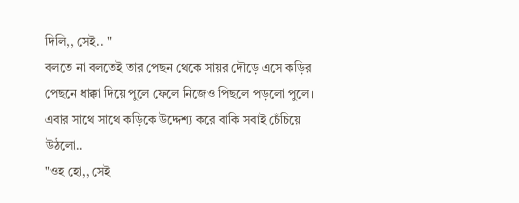দিলি,, সেই.. "
বলতে না বলতেই তার পেছন থেকে সায়র দৌড়ে এসে কড়ির পেছনে ধাক্কা দিয়ে পুলে ফেলে নিজেও পিছলে পড়লো পুলে। এবার সাথে সাথে কড়িকে উদ্দেশ্য করে বাকি সবাই চেঁচিয়ে উঠলো..
"ওহ হো,, সেই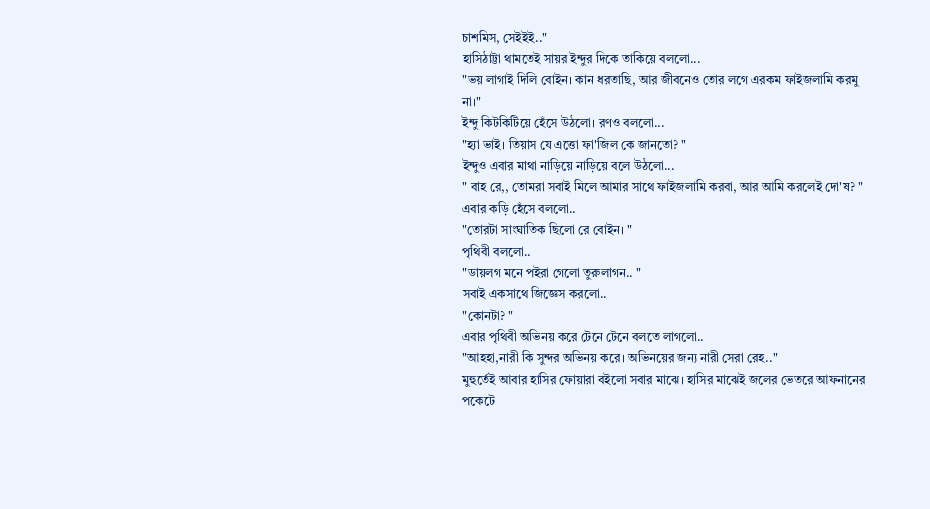চাশমিস, সেইইই.."
হাসিঠাট্টা থামতেই সায়র ইন্দুর দিকে তাকিয়ে বললো...
"ভয় লাগাই দিলি বোইন। কান ধরতাছি, আর জীবনেও তোর লগে এরকম ফাইজলামি করমু না।"
ইন্দু কিটকিটিয়ে হেঁসে উঠলো। রণও বললো...
"হ্যা ভাই। তিয়াস যে এত্তো ফা'জিল কে জানতো? "
ইন্দুও এবার মাথা নাড়িয়ে নাড়িয়ে বলে উঠলো...
" বাহ রে,, তোমরা সবাই মিলে আমার সাথে ফাইজলামি করবা, আর আমি করলেই দো'ষ? "
এবার কড়ি হেঁসে বললো..
"তোরটা সাংঘাতিক ছিলো রে বোইন। "
পৃথিবী বললো..
"ডায়লগ মনে পইরা গেলো তুরুলাগন.. "
সবাই একসাথে জিজ্ঞেস করলো..
"কোনটা? "
এবার পৃথিবী অভিনয় করে টেনে টেনে বলতে লাগলো..
"আহহা,নারী কি সুন্দর অভিনয় করে। অভিনয়ের জন্য নারী সেরা রেহ.."
মুহুর্তেই আবার হাসির ফোয়ারা বইলো সবার মাঝে। হাসির মাঝেই জলের ভেতরে আফনানের পকেটে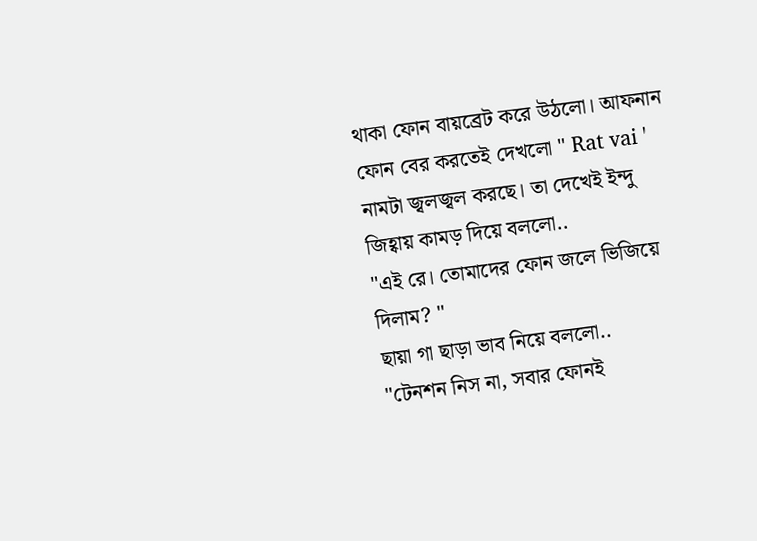থাকা ফোন বায়ব্রেট করে উঠলো। আফনান ফোন বের করতেই দেখলো " Rat vai ' নামটা জ্বলজ্বল করছে। তা দেখেই ইন্দু জিহ্বায় কামড় দিয়ে বললো..
"এই রে। তোমাদের ফোন জলে ভিজিয়ে দিলাম? "
ছায়া গা ছাড়া ভাব নিয়ে বললো..
"টেনশন নিস না, সবার ফোনই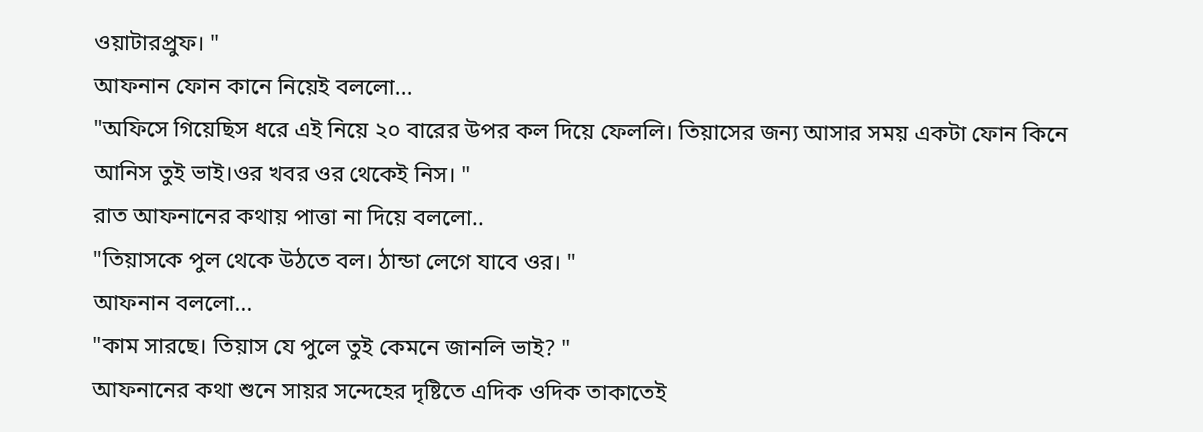ওয়াটারপ্রুফ। "
আফনান ফোন কানে নিয়েই বললো...
"অফিসে গিয়েছিস ধরে এই নিয়ে ২০ বারের উপর কল দিয়ে ফেললি। তিয়াসের জন্য আসার সময় একটা ফোন কিনে আনিস তুই ভাই।ওর খবর ওর থেকেই নিস। "
রাত আফনানের কথায় পাত্তা না দিয়ে বললো..
"তিয়াসকে পুল থেকে উঠতে বল। ঠান্ডা লেগে যাবে ওর। "
আফনান বললো...
"কাম সারছে। তিয়াস যে পুলে তুই কেমনে জানলি ভাই? "
আফনানের কথা শুনে সায়র সন্দেহের দৃষ্টিতে এদিক ওদিক তাকাতেই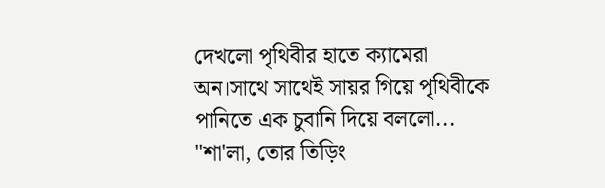দেখলো পৃথিবীর হাতে ক্যামেরা অন।সাথে সাথেই সায়র গিয়ে পৃথিবীকে পানিতে এক চুবানি দিয়ে বললো...
"শা'লা, তোর তিড়িং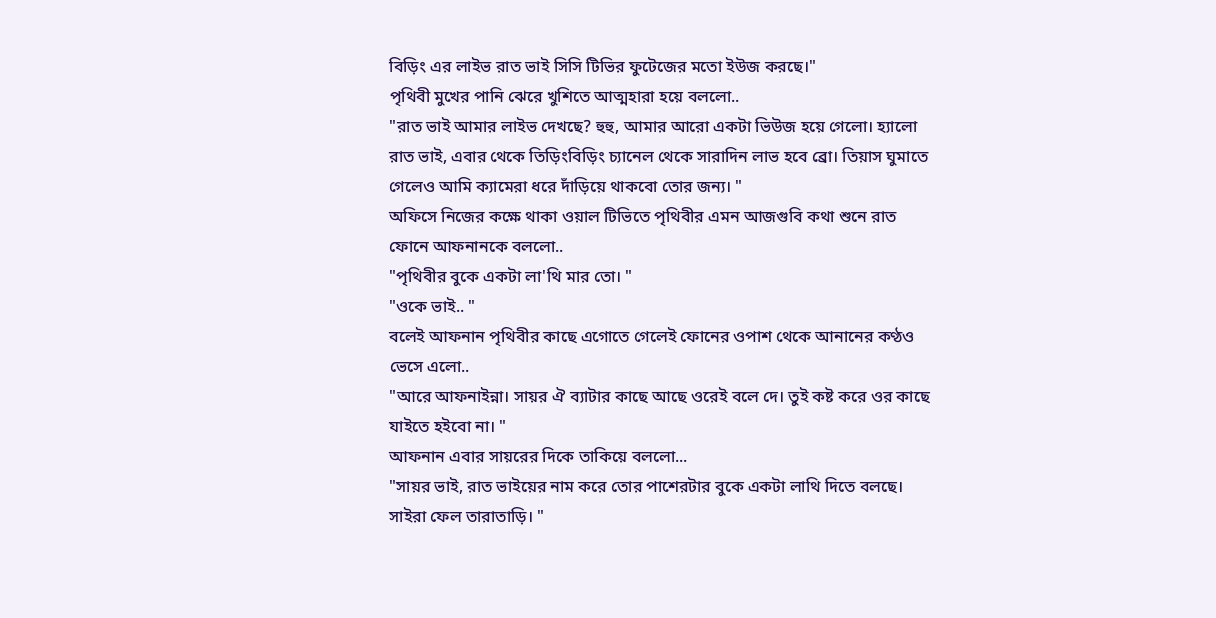বিড়িং এর লাইভ রাত ভাই সিসি টিভির ফুটেজের মতো ইউজ করছে।"
পৃথিবী মুখের পানি ঝেরে খুশিতে আত্মহারা হয়ে বললো..
"রাত ভাই আমার লাইভ দেখছে? হুহু, আমার আরো একটা ভিউজ হয়ে গেলো। হ্যালো রাত ভাই, এবার থেকে তিড়িংবিড়িং চ্যানেল থেকে সারাদিন লাভ হবে ব্রো। তিয়াস ঘুমাতে গেলেও আমি ক্যামেরা ধরে দাঁড়িয়ে থাকবো তোর জন্য। "
অফিসে নিজের কক্ষে থাকা ওয়াল টিভিতে পৃথিবীর এমন আজগুবি কথা শুনে রাত ফোনে আফনানকে বললো..
"পৃথিবীর বুকে একটা লা'থি মার তো। "
"ওকে ভাই.. "
বলেই আফনান পৃথিবীর কাছে এগোতে গেলেই ফোনের ওপাশ থেকে আনানের কণ্ঠও ভেসে এলো..
"আরে আফনাইন্না। সায়র ঐ ব্যাটার কাছে আছে ওরেই বলে দে। তুই কষ্ট করে ওর কাছে যাইতে হইবো না। "
আফনান এবার সায়রের দিকে তাকিয়ে বললো...
"সায়র ভাই, রাত ভাইয়ের নাম করে তোর পাশেরটার বুকে একটা লাথি দিতে বলছে। সাইরা ফেল তারাতাড়ি। "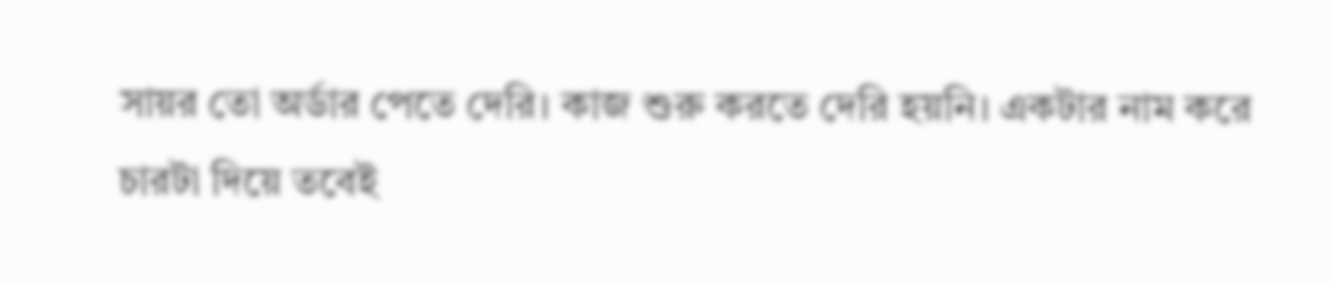সায়র তো অর্ডার পেতে দেরি। কাজ শুরু করতে দেরি হয়নি। একটার নাম করে চারটা দিয়ে তবেই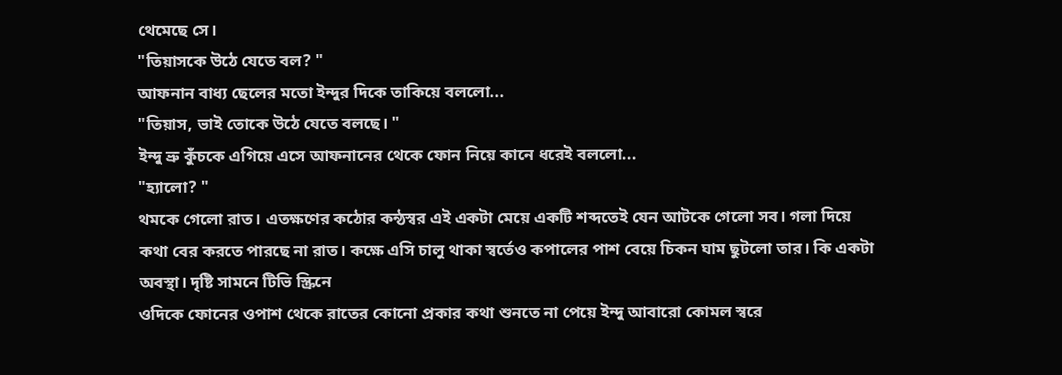থেমেছে সে।
"তিয়াসকে উঠে যেতে বল? "
আফনান বাধ্য ছেলের মতো ইন্দুর দিকে তাকিয়ে বললো...
"তিয়াস, ভাই তোকে উঠে যেতে বলছে। "
ইন্দু ভ্রু কুঁচকে এগিয়ে এসে আফনানের থেকে ফোন নিয়ে কানে ধরেই বললো...
"হ্যালো? "
থমকে গেলো রাত। এতক্ষণের কঠোর কন্ঠস্বর এই একটা মেয়ে একটি শব্দতেই যেন আটকে গেলো সব। গলা দিয়ে কথা বের করতে পারছে না রাত। কক্ষে এসি চালু থাকা স্বর্তেও কপালের পাশ বেয়ে চিকন ঘাম ছুটলো তার। কি একটা অবস্থা। দৃষ্টি সামনে টিভি স্ক্রিনে
ওদিকে ফোনের ওপাশ থেকে রাতের কোনো প্রকার কথা শুনতে না পেয়ে ইন্দু আবারো কোমল স্বরে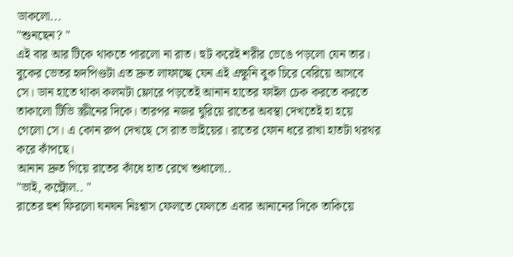ডাকলো...
"শুনছেন? "
এই বার আর টিকে থাকতে পারলো না রাত। হুট করেই শরীর ভেঙে পড়লো যেন তার। বুকের ভেতর হৃদপিণ্ডটা এত দ্রুত লাফাচ্ছে যেন এই এক্ষুনি বুক চিরে বেরিয়ে আসবে সে। ডান হাতে থাকা কলমটা ফ্লোরে পড়তেই আনান হাতের ফাইল চেক করতে করতে তাকালো টিভি স্ক্রীনের দিকে। তারপর নজর ঘুরিয়ে রাতের অবস্থা দেখতেই হা হয়ে গেলো সে। এ কোন রুপ দেখছে সে রাত ভাইয়ের। রাতের ফোন ধরে রাখা হাতটা থরথর করে কাঁপছে।
আনান দ্রুত গিয়ে রাতের কাঁধে হাত রেখে শুধালো..
"ভাই, কন্ট্রোল.. "
রাতের হুশ ফিরলো ঘনঘন নিঃশ্বাস ফেলতে ফেলতে এবার আনানের দিকে তাকিয়ে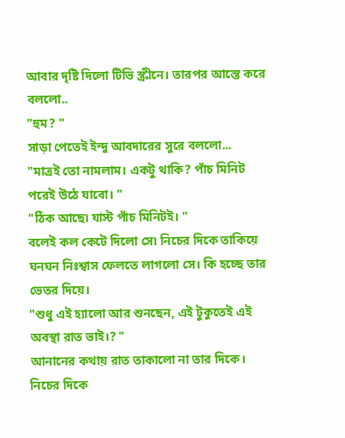আবার দৃষ্টি দিলো টিভি স্ক্রীনে। তারপর আস্তে করে বললো..
"হুম? "
সাড়া পেতেই ইন্দু আবদারের সুরে বললো...
"মাত্রই তো নামলাম। একটু থাকি? পাঁচ মিনিট পরেই উঠে যাবো। "
"ঠিক আছে৷ যাস্ট পাঁচ মিনিটই। "
বলেই কল কেটে দিলো সে৷ নিচের দিকে তাকিয়ে ঘনঘন নিঃশ্বাস ফেলতে লাগলো সে। কি হচ্ছে তার ভেতর দিয়ে।
"শুধু এই হ্যালো আর শুনছেন, এই টুকুতেই এই অবস্থা রাত ভাই।? "
আনানের কথায় রাত তাকালো না তার দিকে। নিচের দিকে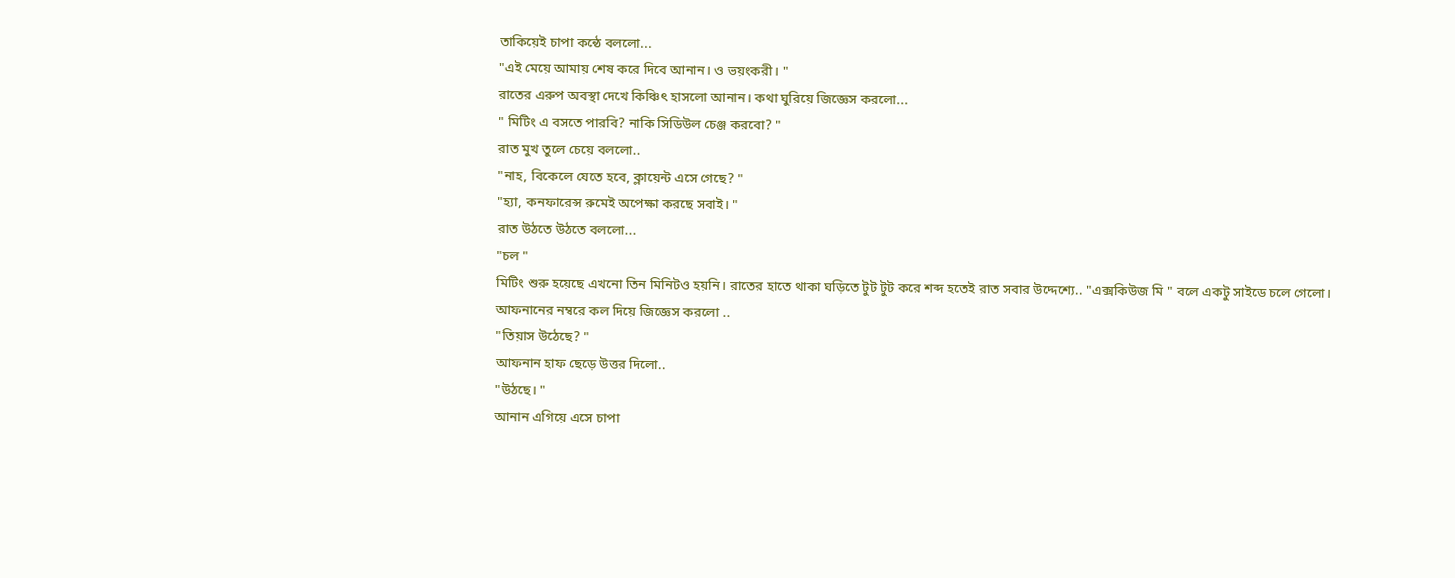তাকিয়েই চাপা কন্ঠে বললো...
"এই মেয়ে আমায় শেষ করে দিবে আনান। ও ভয়ংকরী। "
রাতের এরুপ অবস্থা দেখে কিঞ্চিৎ হাসলো আনান। কথা ঘুরিয়ে জিজ্ঞেস করলো...
" মিটিং এ বসতে পারবি? নাকি সিডিউল চেঞ্জ করবো? "
রাত মুখ তুলে চেয়ে বললো..
"নাহ, বিকেলে যেতে হবে, ক্লায়েন্ট এসে গেছে? "
"হ্যা, কনফারেন্স রুমেই অপেক্ষা করছে সবাই। "
রাত উঠতে উঠতে বললো...
"চল "
মিটিং শুরু হয়েছে এখনো তিন মিনিটও হয়নি। রাতের হাতে থাকা ঘড়িতে টুট টুট করে শব্দ হতেই রাত সবার উদ্দেশ্যে.. "এক্সকিউজ মি " বলে একটু সাইডে চলে গেলো। আফনানের নম্বরে কল দিয়ে জিজ্ঞেস করলো ..
"তিয়াস উঠেছে? "
আফনান হাফ ছেড়ে উত্তর দিলো..
"উঠছে। "
আনান এগিয়ে এসে চাপা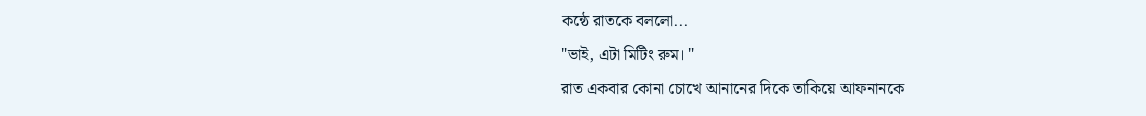কন্ঠে রাতকে বললো...
"ভাই, এটা মিটিং রুম। "
রাত একবার কোনা চোখে আনানের দিকে তাকিয়ে আফনানকে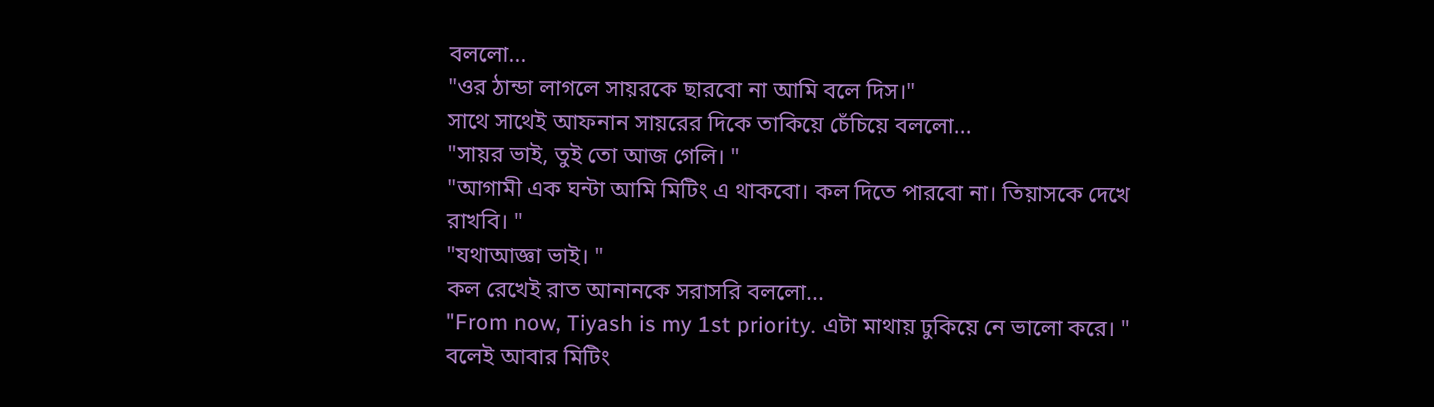বললো...
"ওর ঠান্ডা লাগলে সায়রকে ছারবো না আমি বলে দিস।"
সাথে সাথেই আফনান সায়রের দিকে তাকিয়ে চেঁচিয়ে বললো...
"সায়র ভাই, তুই তো আজ গেলি। "
"আগামী এক ঘন্টা আমি মিটিং এ থাকবো। কল দিতে পারবো না। তিয়াসকে দেখে রাখবি। "
"যথাআজ্ঞা ভাই। "
কল রেখেই রাত আনানকে সরাসরি বললো...
"From now, Tiyash is my 1st priority. এটা মাথায় ঢুকিয়ে নে ভালো করে। "
বলেই আবার মিটিং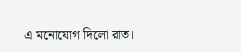এ মনোযোগ দিলো রাত।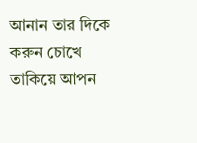আনান তার দিকে করুন চোখে তাকিয়ে আপন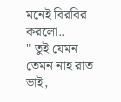মনেই বিরবির করলো..
" তুই যেমন তেমন নাহ রাত ভাই,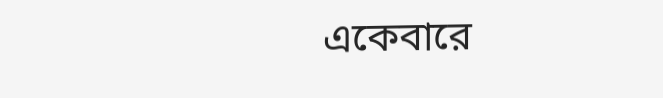একেবারে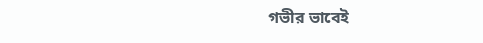গভীর ভাবেই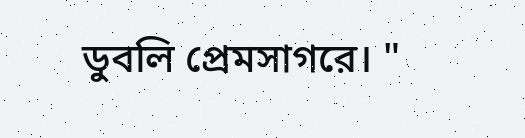ডুবলি প্রেমসাগরে। "